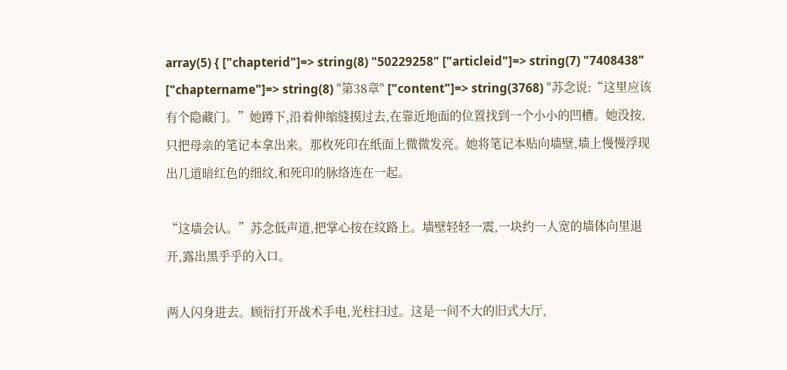array(5) { ["chapterid"]=> string(8) "50229258" ["articleid"]=> string(7) "7408438" ["chaptername"]=> string(8) "第38章" ["content"]=> string(3768) "苏念说:“这里应该有个隐藏门。”她蹲下,沿着伸缩缝摸过去,在靠近地面的位置找到一个小小的凹槽。她没按,只把母亲的笔记本拿出来。那枚死印在纸面上微微发亮。她将笔记本贴向墙壁,墙上慢慢浮现出几道暗红色的细纹,和死印的脉络连在一起。

“这墙会认。”苏念低声道,把掌心按在纹路上。墙壁轻轻一震,一块约一人宽的墙体向里退开,露出黑乎乎的入口。

两人闪身进去。顾衍打开战术手电,光柱扫过。这是一间不大的旧式大厅,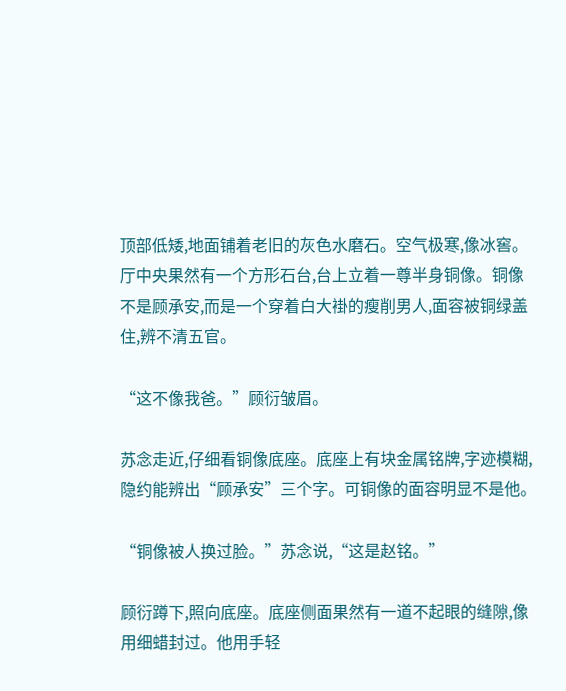顶部低矮,地面铺着老旧的灰色水磨石。空气极寒,像冰窖。厅中央果然有一个方形石台,台上立着一尊半身铜像。铜像不是顾承安,而是一个穿着白大褂的瘦削男人,面容被铜绿盖住,辨不清五官。

“这不像我爸。”顾衍皱眉。

苏念走近,仔细看铜像底座。底座上有块金属铭牌,字迹模糊,隐约能辨出“顾承安”三个字。可铜像的面容明显不是他。

“铜像被人换过脸。”苏念说,“这是赵铭。”

顾衍蹲下,照向底座。底座侧面果然有一道不起眼的缝隙,像用细蜡封过。他用手轻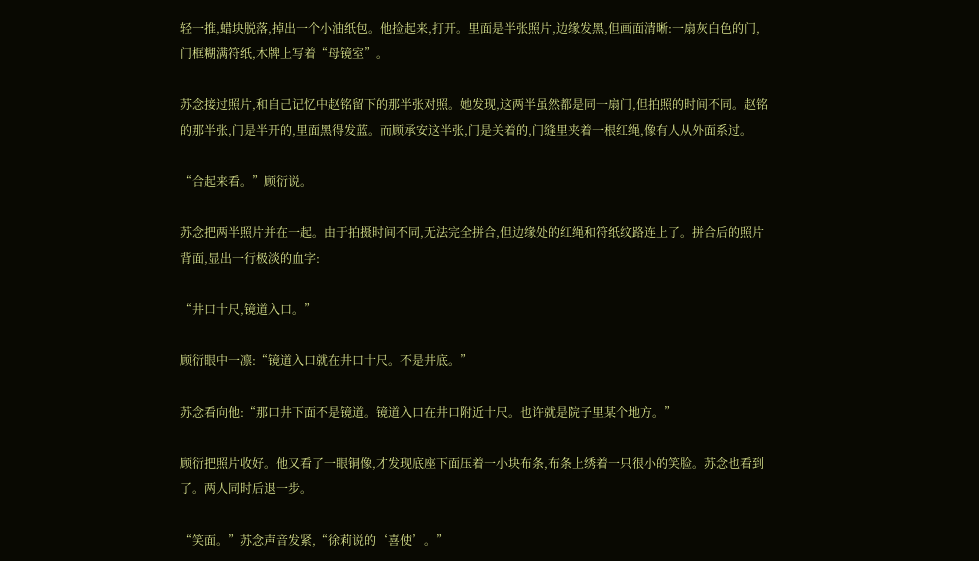轻一推,蜡块脱落,掉出一个小油纸包。他捡起来,打开。里面是半张照片,边缘发黑,但画面清晰:一扇灰白色的门,门框糊满符纸,木牌上写着“母镜室”。

苏念接过照片,和自己记忆中赵铭留下的那半张对照。她发现,这两半虽然都是同一扇门,但拍照的时间不同。赵铭的那半张,门是半开的,里面黑得发蓝。而顾承安这半张,门是关着的,门缝里夹着一根红绳,像有人从外面系过。

“合起来看。”顾衍说。

苏念把两半照片并在一起。由于拍摄时间不同,无法完全拼合,但边缘处的红绳和符纸纹路连上了。拼合后的照片背面,显出一行极淡的血字:

“井口十尺,镜道入口。”

顾衍眼中一凛:“镜道入口就在井口十尺。不是井底。”

苏念看向他:“那口井下面不是镜道。镜道入口在井口附近十尺。也许就是院子里某个地方。”

顾衍把照片收好。他又看了一眼铜像,才发现底座下面压着一小块布条,布条上绣着一只很小的笑脸。苏念也看到了。两人同时后退一步。

“笑面。”苏念声音发紧,“徐莉说的‘喜使’。”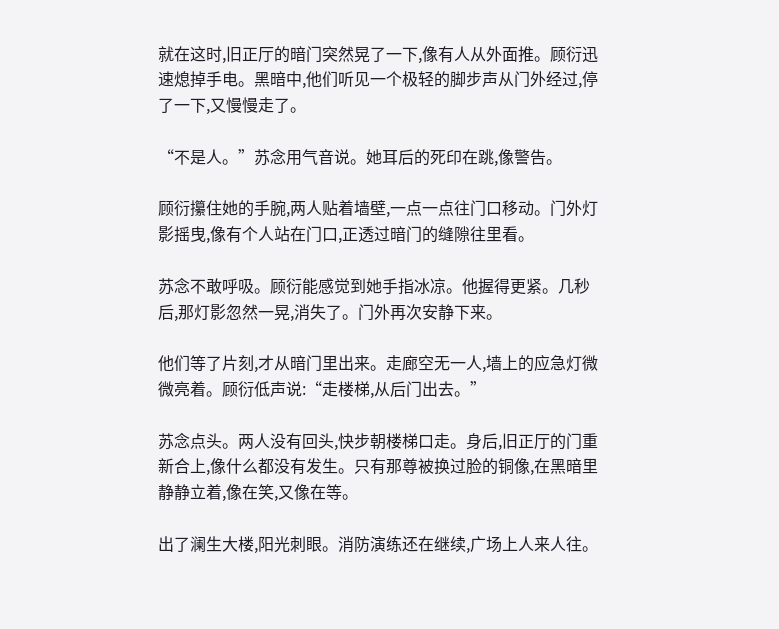就在这时,旧正厅的暗门突然晃了一下,像有人从外面推。顾衍迅速熄掉手电。黑暗中,他们听见一个极轻的脚步声从门外经过,停了一下,又慢慢走了。

“不是人。”苏念用气音说。她耳后的死印在跳,像警告。

顾衍攥住她的手腕,两人贴着墙壁,一点一点往门口移动。门外灯影摇曳,像有个人站在门口,正透过暗门的缝隙往里看。

苏念不敢呼吸。顾衍能感觉到她手指冰凉。他握得更紧。几秒后,那灯影忽然一晃,消失了。门外再次安静下来。

他们等了片刻,才从暗门里出来。走廊空无一人,墙上的应急灯微微亮着。顾衍低声说:“走楼梯,从后门出去。”

苏念点头。两人没有回头,快步朝楼梯口走。身后,旧正厅的门重新合上,像什么都没有发生。只有那尊被换过脸的铜像,在黑暗里静静立着,像在笑,又像在等。

出了澜生大楼,阳光刺眼。消防演练还在继续,广场上人来人往。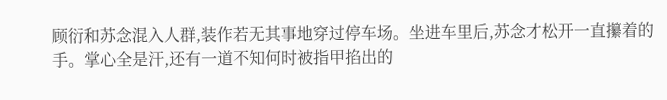顾衍和苏念混入人群,装作若无其事地穿过停车场。坐进车里后,苏念才松开一直攥着的手。掌心全是汗,还有一道不知何时被指甲掐出的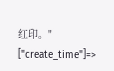红印。" ["create_time"]=>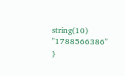string(10) "1788566386" }